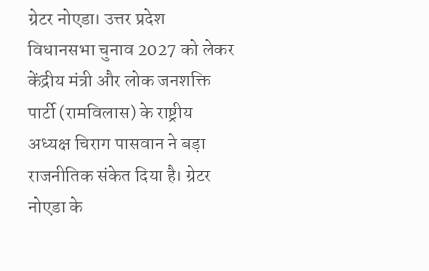ग्रेटर नोएडा। उत्तर प्रदेश विधानसभा चुनाव 2027 को लेकर केंद्रीय मंत्री और लोक जनशक्ति पार्टी (रामविलास) के राष्ट्रीय अध्यक्ष चिराग पासवान ने बड़ा राजनीतिक संकेत दिया है। ग्रेटर नोएडा के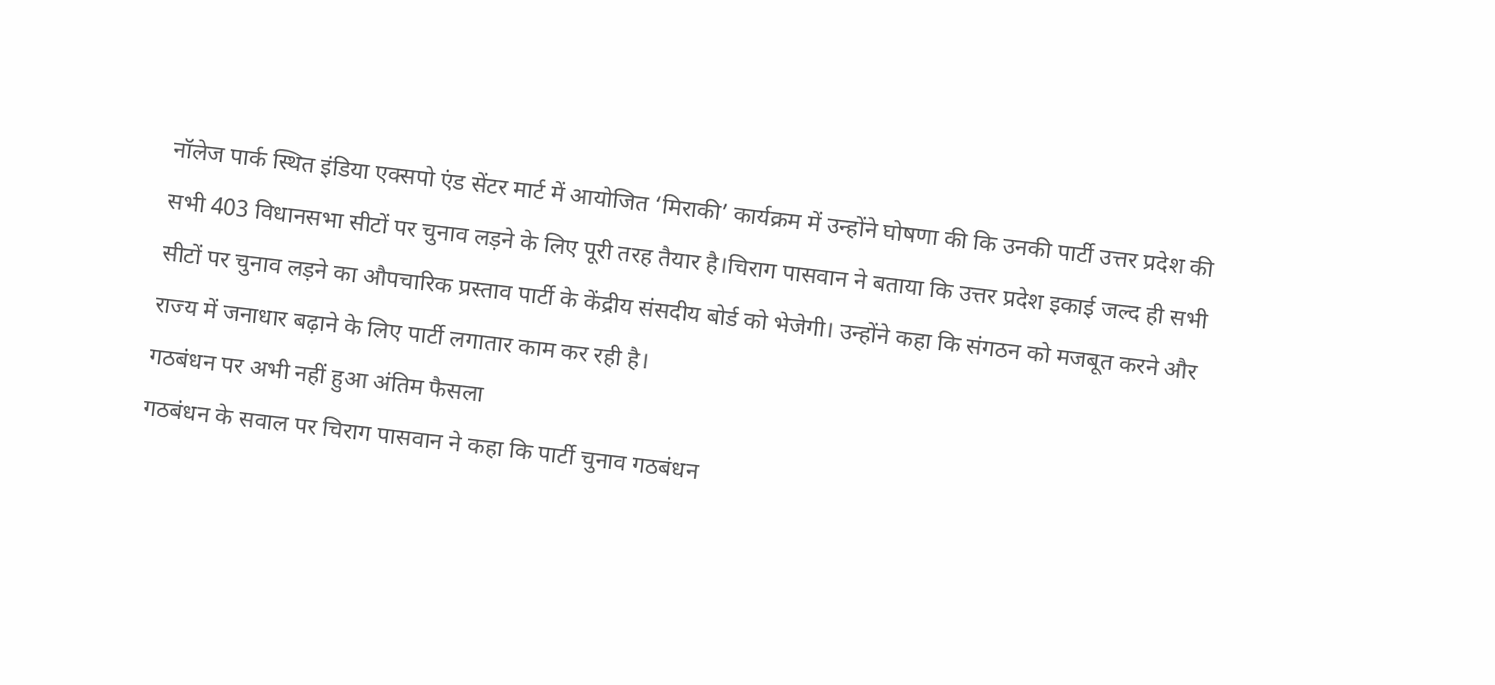नॉलेज पार्क स्थित इंडिया एक्सपो एंड सेंटर मार्ट में आयोजित ‘मिराकी’ कार्यक्रम में उन्होंने घोषणा की कि उनकी पार्टी उत्तर प्रदेश की सभी 403 विधानसभा सीटों पर चुनाव लड़ने के लिए पूरी तरह तैयार है।चिराग पासवान ने बताया कि उत्तर प्रदेश इकाई जल्द ही सभी सीटों पर चुनाव लड़ने का औपचारिक प्रस्ताव पार्टी के केंद्रीय संसदीय बोर्ड को भेजेगी। उन्होंने कहा कि संगठन को मजबूत करने और राज्य में जनाधार बढ़ाने के लिए पार्टी लगातार काम कर रही है।
गठबंधन पर अभी नहीं हुआ अंतिम फैसला
गठबंधन के सवाल पर चिराग पासवान ने कहा कि पार्टी चुनाव गठबंधन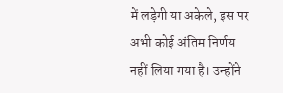में लड़ेगी या अकेले, इस पर अभी कोई अंतिम निर्णय नहीं लिया गया है। उन्होंने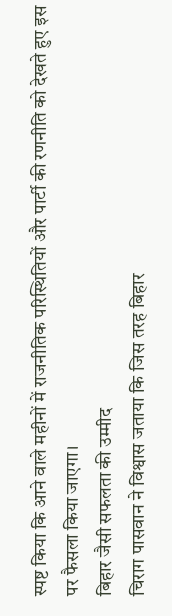स्पष्ट किया कि आने वाले महीनों में राजनीतिक परिस्थितियों और पार्टी की रणनीति को देखते हुए इस पर फैसला किया जाएगा।
बिहार जैसी सफलता की उम्मीद
चिराग पासवान ने विश्वास जताया कि जिस तरह बिहार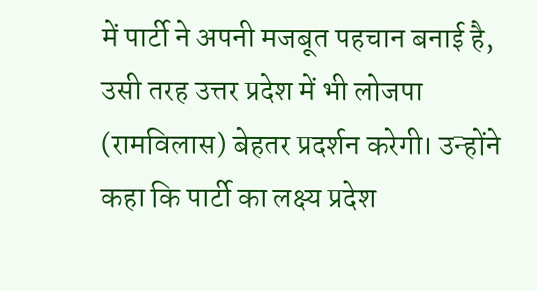में पार्टी ने अपनी मजबूत पहचान बनाई है, उसी तरह उत्तर प्रदेश में भी लोजपा (रामविलास) बेहतर प्रदर्शन करेगी। उन्होंने कहा कि पार्टी का लक्ष्य प्रदेश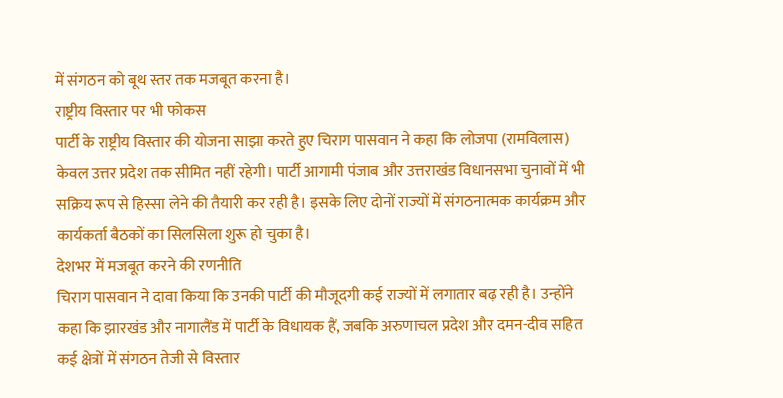में संगठन को बूथ स्तर तक मजबूत करना है।
राष्ट्रीय विस्तार पर भी फोकस
पार्टी के राष्ट्रीय विस्तार की योजना साझा करते हुए चिराग पासवान ने कहा कि लोजपा (रामविलास) केवल उत्तर प्रदेश तक सीमित नहीं रहेगी। पार्टी आगामी पंजाब और उत्तराखंड विधानसभा चुनावों में भी सक्रिय रूप से हिस्सा लेने की तैयारी कर रही है। इसके लिए दोनों राज्यों में संगठनात्मक कार्यक्रम और कार्यकर्ता बैठकों का सिलसिला शुरू हो चुका है।
देशभर में मजबूत करने की रणनीति
चिराग पासवान ने दावा किया कि उनकी पार्टी की मौजूदगी कई राज्यों में लगातार बढ़ रही है। उन्होंने कहा कि झारखंड और नागालैंड में पार्टी के विधायक हैं, जबकि अरुणाचल प्रदेश और दमन-दीव सहित कई क्षेत्रों में संगठन तेजी से विस्तार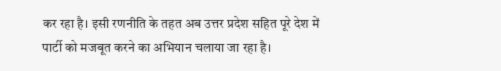कर रहा है। इसी रणनीति के तहत अब उत्तर प्रदेश सहित पूरे देश में पार्टी को मजबूत करने का अभियान चलाया जा रहा है।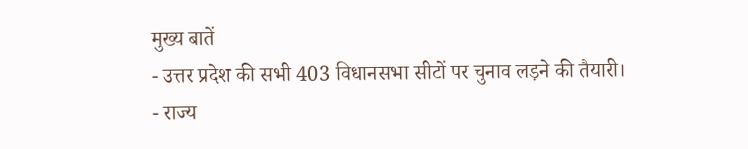मुख्य बातें
- उत्तर प्रदेश की सभी 403 विधानसभा सीटों पर चुनाव लड़ने की तैयारी।
- राज्य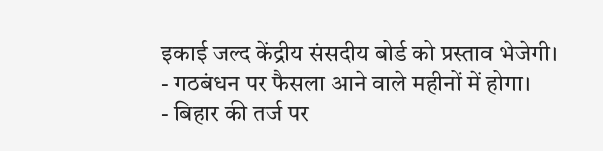इकाई जल्द केंद्रीय संसदीय बोर्ड को प्रस्ताव भेजेगी।
- गठबंधन पर फैसला आने वाले महीनों में होगा।
- बिहार की तर्ज पर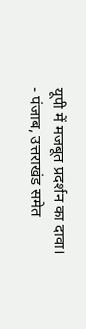यूपी में मजबूत प्रदर्शन का दावा।
- पंजाब, उत्तराखंड समेत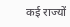कई राज्यों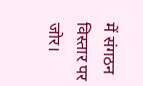में संगठन विस्तार पर जोर।